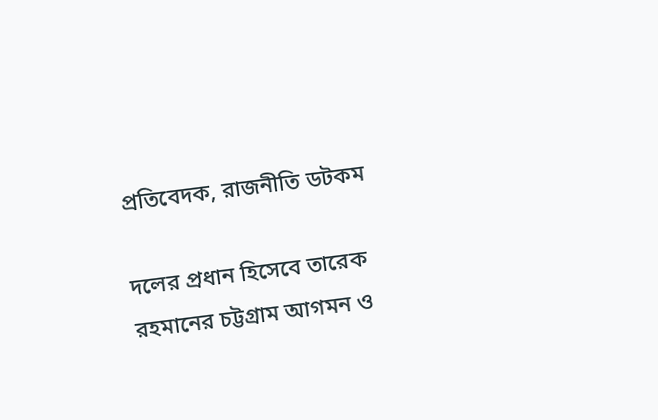প্রতিবেদক, রাজনীতি ডটকম

দলের প্রধান হিসেবে তারেক রহমানের চট্টগ্রাম আগমন ও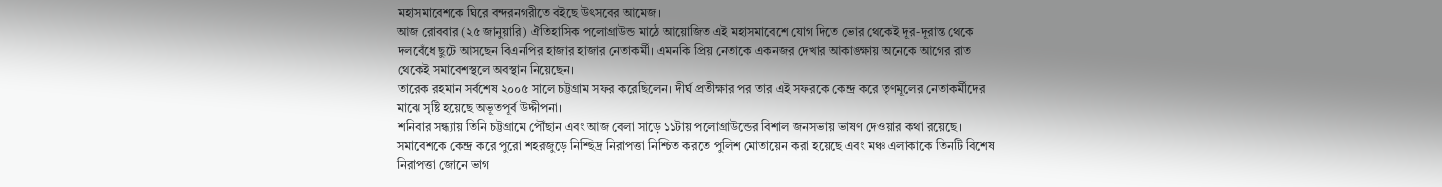মহাসমাবেশকে ঘিরে বন্দরনগরীতে বইছে উৎসবের আমেজ।
আজ রোববার (২৫ জানুয়ারি) ঐতিহাসিক পলোগ্রাউন্ড মাঠে আয়োজিত এই মহাসমাবেশে যোগ দিতে ভোর থেকেই দূর-দূরান্ত থেকে দলবেঁধে ছুটে আসছেন বিএনপির হাজার হাজার নেতাকর্মী। এমনকি প্রিয় নেতাকে একনজর দেখার আকাঙ্ক্ষায় অনেকে আগের রাত থেকেই সমাবেশস্থলে অবস্থান নিয়েছেন।
তারেক রহমান সর্বশেষ ২০০৫ সালে চট্টগ্রাম সফর করেছিলেন। দীর্ঘ প্রতীক্ষার পর তার এই সফরকে কেন্দ্র করে তৃণমূলের নেতাকর্মীদের মাঝে সৃষ্টি হয়েছে অভূতপূর্ব উদ্দীপনা।
শনিবার সন্ধ্যায় তিনি চট্টগ্রামে পৌঁছান এবং আজ বেলা সাড়ে ১১টায় পলোগ্রাউন্ডের বিশাল জনসভায় ভাষণ দেওয়ার কথা রয়েছে। সমাবেশকে কেন্দ্র করে পুরো শহরজুড়ে নিশ্ছিদ্র নিরাপত্তা নিশ্চিত করতে পুলিশ মোতায়েন করা হয়েছে এবং মঞ্চ এলাকাকে তিনটি বিশেষ নিরাপত্তা জোনে ভাগ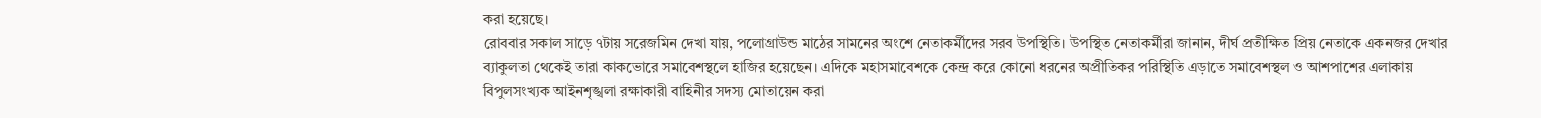করা হয়েছে।
রোববার সকাল সাড়ে ৭টায় সরেজমিন দেখা যায়, পলোগ্রাউন্ড মাঠের সামনের অংশে নেতাকর্মীদের সরব উপস্থিতি। উপস্থিত নেতাকর্মীরা জানান, দীর্ঘ প্রতীক্ষিত প্রিয় নেতাকে একনজর দেখার ব্যাকুলতা থেকেই তারা কাকভোরে সমাবেশস্থলে হাজির হয়েছেন। এদিকে মহাসমাবেশকে কেন্দ্র করে কোনো ধরনের অপ্রীতিকর পরিস্থিতি এড়াতে সমাবেশস্থল ও আশপাশের এলাকায় বিপুলসংখ্যক আইনশৃঙ্খলা রক্ষাকারী বাহিনীর সদস্য মোতায়েন করা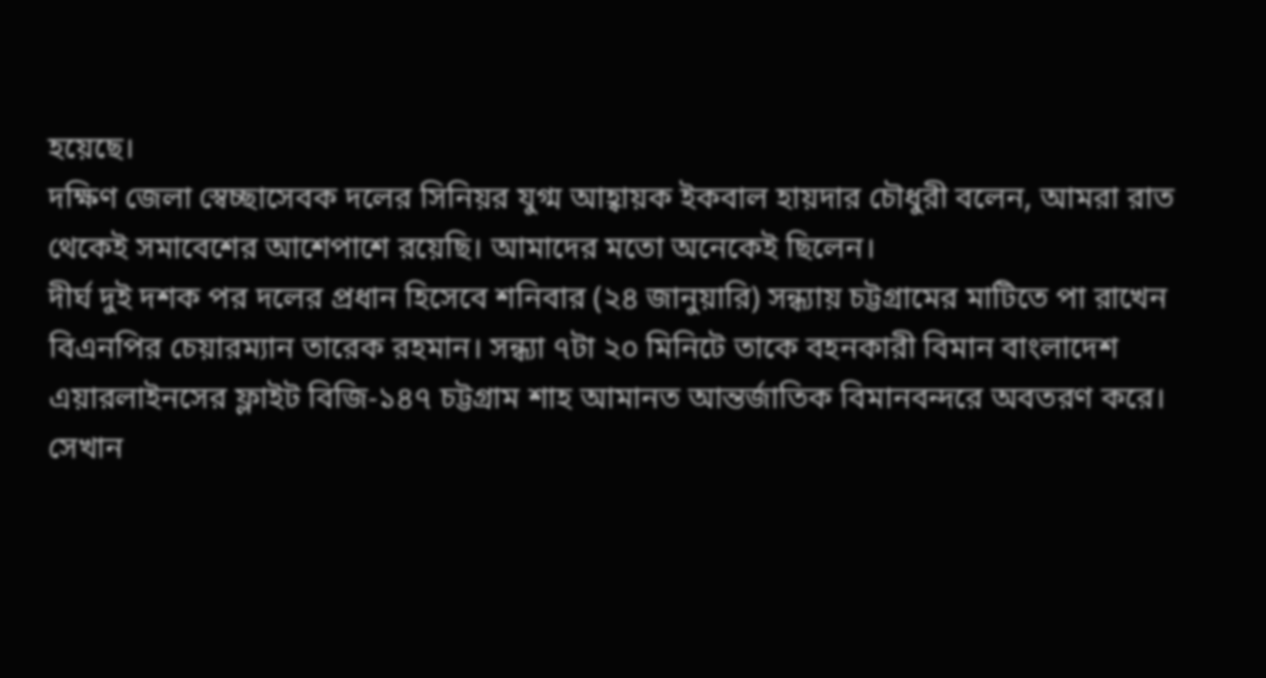হয়েছে।
দক্ষিণ জেলা স্বেচ্ছাসেবক দলের সিনিয়র যুগ্ম আহ্বায়ক ইকবাল হায়দার চৌধুরী বলেন, আমরা রাত থেকেই সমাবেশের আশেপাশে রয়েছি। আমাদের মতো অনেকেই ছিলেন।
দীর্ঘ দুই দশক পর দলের প্রধান হিসেবে শনিবার (২৪ জানুয়ারি) সন্ধ্যায় চট্টগ্রামের মাটিতে পা রাখেন বিএনপির চেয়ারম্যান তারেক রহমান। সন্ধ্যা ৭টা ২০ মিনিটে তাকে বহনকারী বিমান বাংলাদেশ এয়ারলাইনসের ফ্লাইট বিজি-১৪৭ চট্টগ্রাম শাহ আমানত আন্তর্জাতিক বিমানবন্দরে অবতরণ করে। সেখান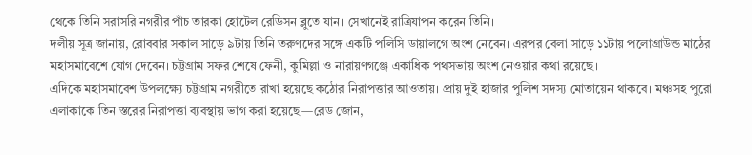থেকে তিনি সরাসরি নগরীর পাঁচ তারকা হোটেল রেডিসন ব্লুতে যান। সেখানেই রাত্রিযাপন করেন তিনি।
দলীয় সূত্র জানায়, রোববার সকাল সাড়ে ৯টায় তিনি তরুণদের সঙ্গে একটি পলিসি ডায়ালগে অংশ নেবেন। এরপর বেলা সাড়ে ১১টায় পলোগ্রাউন্ড মাঠের মহাসমাবেশে যোগ দেবেন। চট্টগ্রাম সফর শেষে ফেনী, কুমিল্লা ও নারায়ণগঞ্জে একাধিক পথসভায় অংশ নেওয়ার কথা রয়েছে।
এদিকে মহাসমাবেশ উপলক্ষ্যে চট্টগ্রাম নগরীতে রাখা হয়েছে কঠোর নিরাপত্তার আওতায়। প্রায় দুই হাজার পুলিশ সদস্য মোতায়েন থাকবে। মঞ্চসহ পুরো এলাকাকে তিন স্তরের নিরাপত্তা ব্যবস্থায় ভাগ করা হয়েছে—রেড জোন,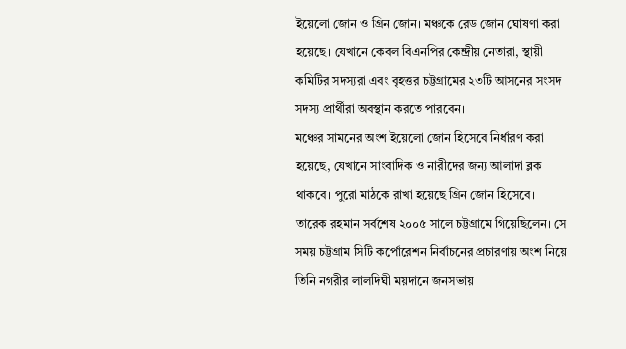ইয়েলো জোন ও গ্রিন জোন। মঞ্চকে রেড জোন ঘোষণা করা হয়েছে। যেখানে কেবল বিএনপির কেন্দ্রীয় নেতারা, স্থায়ী কমিটির সদস্যরা এবং বৃহত্তর চট্টগ্রামের ২৩টি আসনের সংসদ সদস্য প্রার্থীরা অবস্থান করতে পারবেন।
মঞ্চের সামনের অংশ ইয়েলো জোন হিসেবে নির্ধারণ করা হয়েছে, যেখানে সাংবাদিক ও নারীদের জন্য আলাদা ব্লক থাকবে। পুরো মাঠকে রাখা হয়েছে গ্রিন জোন হিসেবে।
তারেক রহমান সর্বশেষ ২০০৫ সালে চট্টগ্রামে গিয়েছিলেন। সে সময় চট্টগ্রাম সিটি কর্পোরেশন নির্বাচনের প্রচারণায় অংশ নিয়ে তিনি নগরীর লালদিঘী ময়দানে জনসভায়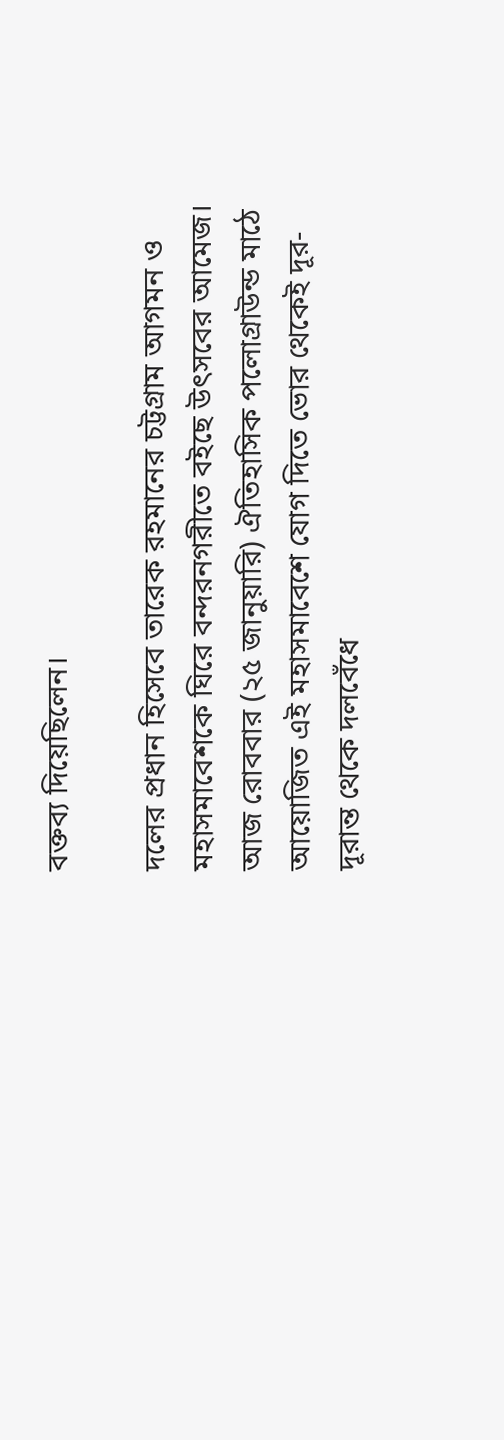বক্তব্য দিয়েছিলেন।

দলের প্রধান হিসেবে তারেক রহমানের চট্টগ্রাম আগমন ও মহাসমাবেশকে ঘিরে বন্দরনগরীতে বইছে উৎসবের আমেজ।
আজ রোববার (২৫ জানুয়ারি) ঐতিহাসিক পলোগ্রাউন্ড মাঠে আয়োজিত এই মহাসমাবেশে যোগ দিতে ভোর থেকেই দূর-দূরান্ত থেকে দলবেঁধে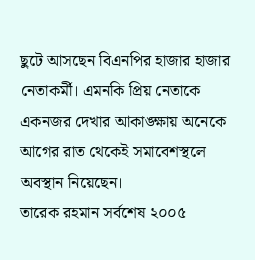ছুটে আসছেন বিএনপির হাজার হাজার নেতাকর্মী। এমনকি প্রিয় নেতাকে একনজর দেখার আকাঙ্ক্ষায় অনেকে আগের রাত থেকেই সমাবেশস্থলে অবস্থান নিয়েছেন।
তারেক রহমান সর্বশেষ ২০০৫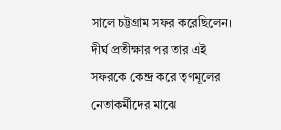সালে চট্টগ্রাম সফর করেছিলেন। দীর্ঘ প্রতীক্ষার পর তার এই সফরকে কেন্দ্র করে তৃণমূলের নেতাকর্মীদের মাঝে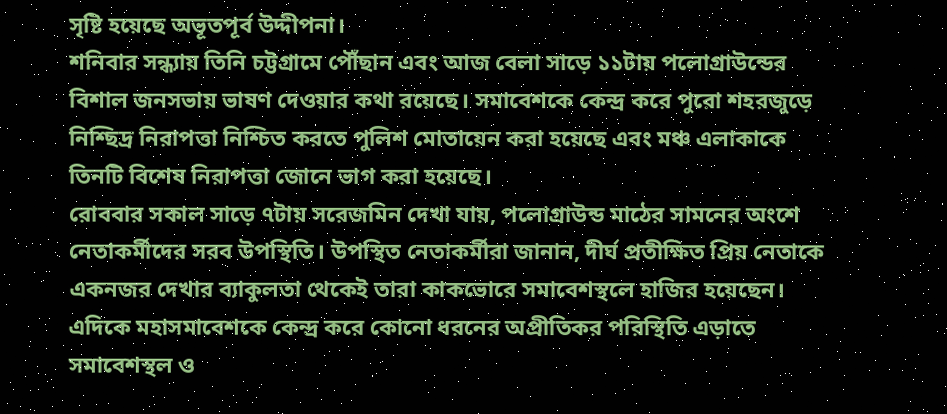সৃষ্টি হয়েছে অভূতপূর্ব উদ্দীপনা।
শনিবার সন্ধ্যায় তিনি চট্টগ্রামে পৌঁছান এবং আজ বেলা সাড়ে ১১টায় পলোগ্রাউন্ডের বিশাল জনসভায় ভাষণ দেওয়ার কথা রয়েছে। সমাবেশকে কেন্দ্র করে পুরো শহরজুড়ে নিশ্ছিদ্র নিরাপত্তা নিশ্চিত করতে পুলিশ মোতায়েন করা হয়েছে এবং মঞ্চ এলাকাকে তিনটি বিশেষ নিরাপত্তা জোনে ভাগ করা হয়েছে।
রোববার সকাল সাড়ে ৭টায় সরেজমিন দেখা যায়, পলোগ্রাউন্ড মাঠের সামনের অংশে নেতাকর্মীদের সরব উপস্থিতি। উপস্থিত নেতাকর্মীরা জানান, দীর্ঘ প্রতীক্ষিত প্রিয় নেতাকে একনজর দেখার ব্যাকুলতা থেকেই তারা কাকভোরে সমাবেশস্থলে হাজির হয়েছেন। এদিকে মহাসমাবেশকে কেন্দ্র করে কোনো ধরনের অপ্রীতিকর পরিস্থিতি এড়াতে সমাবেশস্থল ও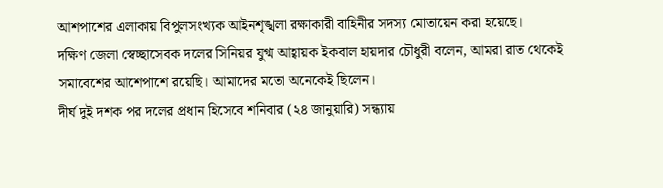আশপাশের এলাকায় বিপুলসংখ্যক আইনশৃঙ্খলা রক্ষাকারী বাহিনীর সদস্য মোতায়েন করা হয়েছে।
দক্ষিণ জেলা স্বেচ্ছাসেবক দলের সিনিয়র যুগ্ম আহ্বায়ক ইকবাল হায়দার চৌধুরী বলেন, আমরা রাত থেকেই সমাবেশের আশেপাশে রয়েছি। আমাদের মতো অনেকেই ছিলেন।
দীর্ঘ দুই দশক পর দলের প্রধান হিসেবে শনিবার (২৪ জানুয়ারি) সন্ধ্যায়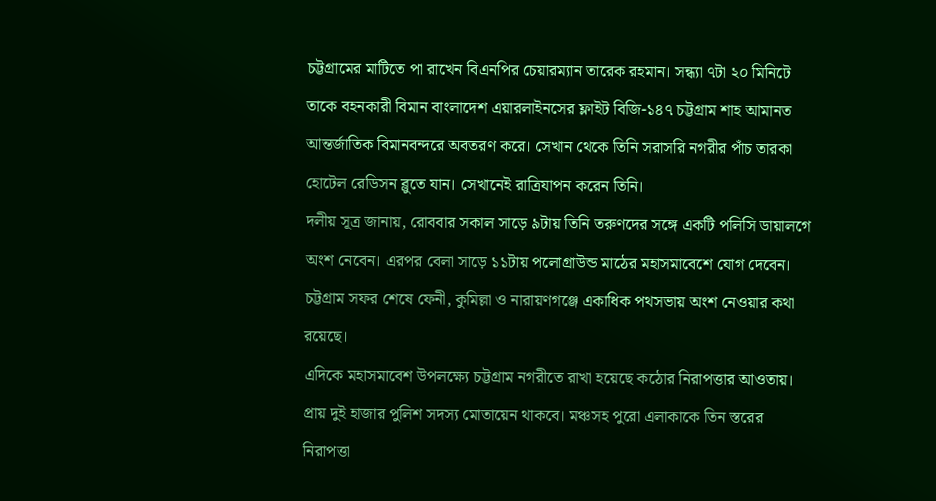চট্টগ্রামের মাটিতে পা রাখেন বিএনপির চেয়ারম্যান তারেক রহমান। সন্ধ্যা ৭টা ২০ মিনিটে তাকে বহনকারী বিমান বাংলাদেশ এয়ারলাইনসের ফ্লাইট বিজি-১৪৭ চট্টগ্রাম শাহ আমানত আন্তর্জাতিক বিমানবন্দরে অবতরণ করে। সেখান থেকে তিনি সরাসরি নগরীর পাঁচ তারকা হোটেল রেডিসন ব্লুতে যান। সেখানেই রাত্রিযাপন করেন তিনি।
দলীয় সূত্র জানায়, রোববার সকাল সাড়ে ৯টায় তিনি তরুণদের সঙ্গে একটি পলিসি ডায়ালগে অংশ নেবেন। এরপর বেলা সাড়ে ১১টায় পলোগ্রাউন্ড মাঠের মহাসমাবেশে যোগ দেবেন। চট্টগ্রাম সফর শেষে ফেনী, কুমিল্লা ও নারায়ণগঞ্জে একাধিক পথসভায় অংশ নেওয়ার কথা রয়েছে।
এদিকে মহাসমাবেশ উপলক্ষ্যে চট্টগ্রাম নগরীতে রাখা হয়েছে কঠোর নিরাপত্তার আওতায়। প্রায় দুই হাজার পুলিশ সদস্য মোতায়েন থাকবে। মঞ্চসহ পুরো এলাকাকে তিন স্তরের নিরাপত্তা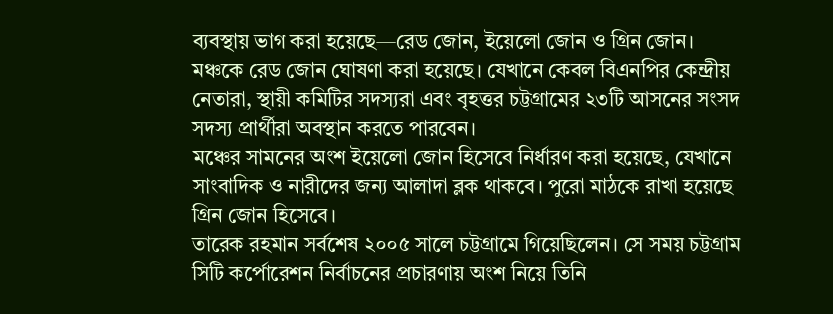ব্যবস্থায় ভাগ করা হয়েছে—রেড জোন, ইয়েলো জোন ও গ্রিন জোন। মঞ্চকে রেড জোন ঘোষণা করা হয়েছে। যেখানে কেবল বিএনপির কেন্দ্রীয় নেতারা, স্থায়ী কমিটির সদস্যরা এবং বৃহত্তর চট্টগ্রামের ২৩টি আসনের সংসদ সদস্য প্রার্থীরা অবস্থান করতে পারবেন।
মঞ্চের সামনের অংশ ইয়েলো জোন হিসেবে নির্ধারণ করা হয়েছে, যেখানে সাংবাদিক ও নারীদের জন্য আলাদা ব্লক থাকবে। পুরো মাঠকে রাখা হয়েছে গ্রিন জোন হিসেবে।
তারেক রহমান সর্বশেষ ২০০৫ সালে চট্টগ্রামে গিয়েছিলেন। সে সময় চট্টগ্রাম সিটি কর্পোরেশন নির্বাচনের প্রচারণায় অংশ নিয়ে তিনি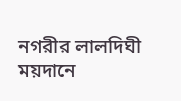নগরীর লালদিঘী ময়দানে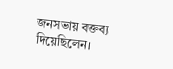জনসভায় বক্তব্য দিয়েছিলেন।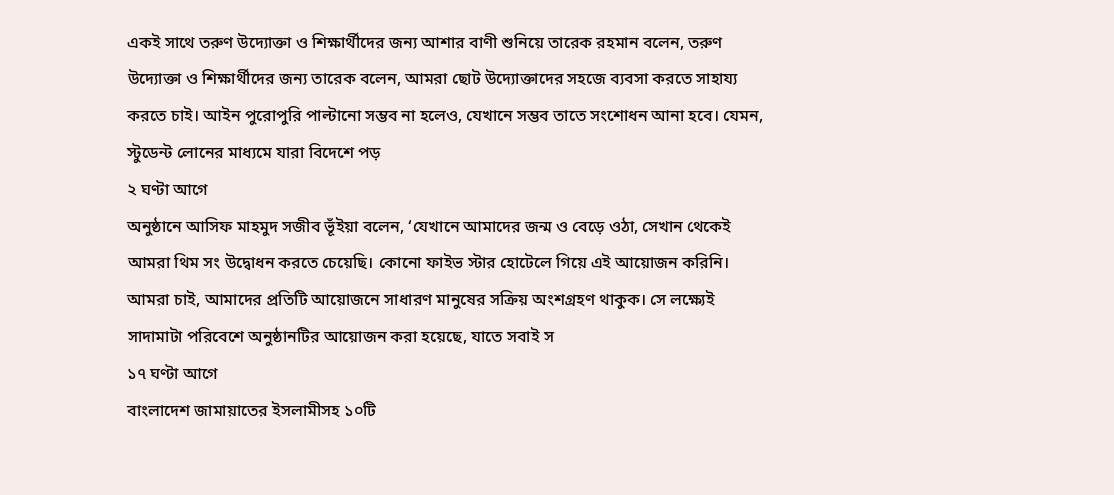একই সাথে তরুণ উদ্যোক্তা ও শিক্ষার্থীদের জন্য আশার বাণী শুনিয়ে তারেক রহমান বলেন, তরুণ উদ্যোক্তা ও শিক্ষার্থীদের জন্য তারেক বলেন, আমরা ছোট উদ্যোক্তাদের সহজে ব্যবসা করতে সাহায্য করতে চাই। আইন পুরোপুরি পাল্টানো সম্ভব না হলেও, যেখানে সম্ভব তাতে সংশোধন আনা হবে। যেমন, স্টুডেন্ট লোনের মাধ্যমে যারা বিদেশে পড়
২ ঘণ্টা আগে
অনুষ্ঠানে আসিফ মাহমুদ সজীব ভূঁইয়া বলেন, ‘যেখানে আমাদের জন্ম ও বেড়ে ওঠা, সেখান থেকেই আমরা থিম সং উদ্বোধন করতে চেয়েছি। কোনো ফাইভ স্টার হোটেলে গিয়ে এই আয়োজন করিনি। আমরা চাই, আমাদের প্রতিটি আয়োজনে সাধারণ মানুষের সক্রিয় অংশগ্রহণ থাকুক। সে লক্ষ্যেই সাদামাটা পরিবেশে অনুষ্ঠানটির আয়োজন করা হয়েছে, যাতে সবাই স
১৭ ঘণ্টা আগে
বাংলাদেশ জামায়াতের ইসলামীসহ ১০টি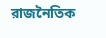রাজনৈতিক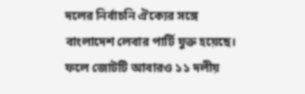দলের নির্বাচনি ঐক্যের সঙ্গে বাংলাদেশ লেবার পার্টি যুক্ত হয়েছে। ফলে জোটটি আবারও ১১ দলীয়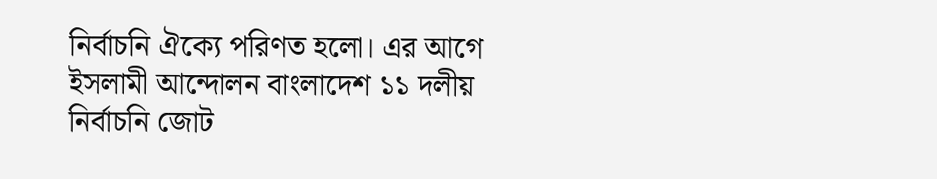নির্বাচনি ঐক্যে পরিণত হলো। এর আগে ইসলামী আন্দোলন বাংলাদেশ ১১ দলীয় নির্বাচনি জোট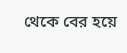থেকে বের হয়ে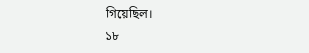গিয়েছিল।
১৮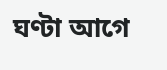ঘণ্টা আগে